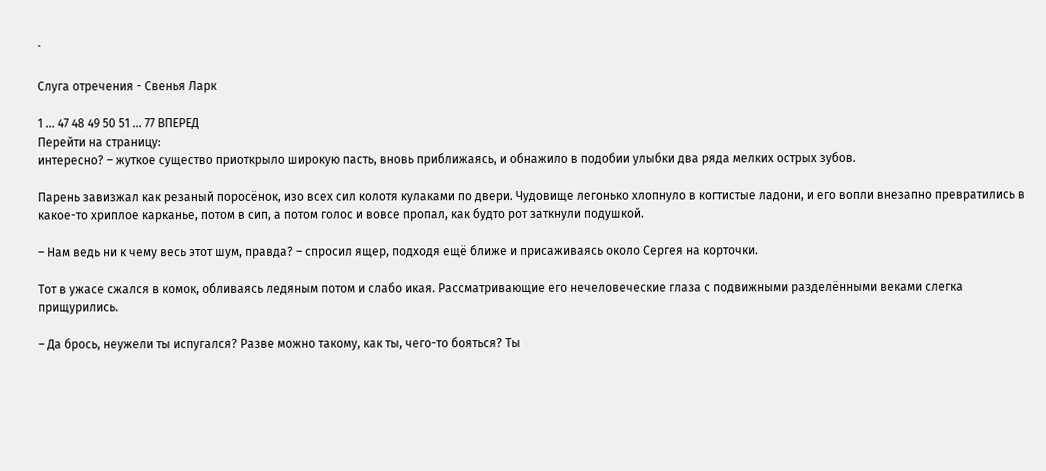`

Слуга отречения - Свенья Ларк

1 ... 47 48 49 50 51 ... 77 ВПЕРЕД
Перейти на страницу:
интересно? – жуткое существо приоткрыло широкую пасть, вновь приближаясь, и обнажило в подобии улыбки два ряда мелких острых зубов.

Парень завизжал как резаный поросёнок, изо всех сил колотя кулаками по двери. Чудовище легонько хлопнуло в когтистые ладони, и его вопли внезапно превратились в какое-то хриплое карканье, потом в сип, а потом голос и вовсе пропал, как будто рот заткнули подушкой.

– Нам ведь ни к чему весь этот шум, правда? – спросил ящер, подходя ещё ближе и присаживаясь около Сергея на корточки.

Тот в ужасе сжался в комок, обливаясь ледяным потом и слабо икая. Рассматривающие его нечеловеческие глаза с подвижными разделёнными веками слегка прищурились.

– Да брось, неужели ты испугался? Разве можно такому, как ты, чего-то бояться? Ты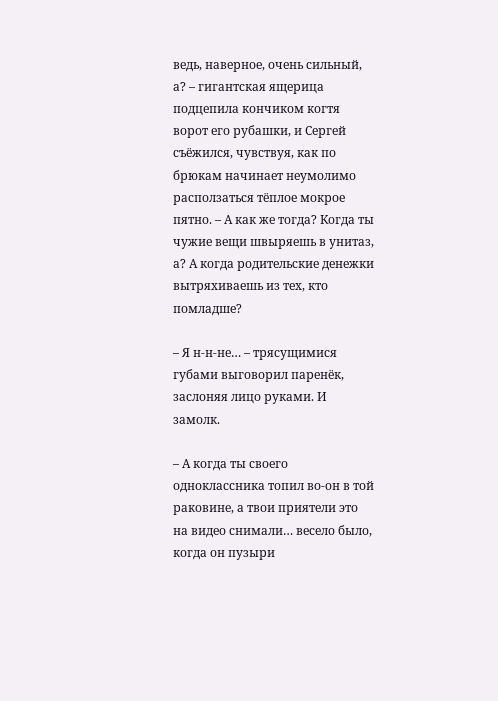ведь, наверное, очень сильный, а? – гигантская ящерица подцепила кончиком когтя ворот его рубашки, и Сергей съёжился, чувствуя, как по брюкам начинает неумолимо расползаться тёплое мокрое пятно. – А как же тогда? Когда ты чужие вещи швыряешь в унитаз, а? А когда родительские денежки вытряхиваешь из тех, кто помладше?

– Я н-н-не… – трясущимися губами выговорил паренёк, заслоняя лицо руками. И замолк.

– А когда ты своего одноклассника топил во-он в той раковине, а твои приятели это на видео снимали… весело было, когда он пузыри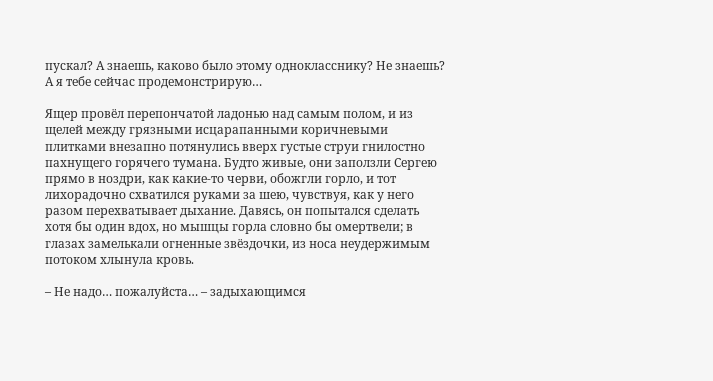пускал? А знаешь, каково было этому однокласснику? Не знаешь? А я тебе сейчас продемонстрирую…

Ящер провёл перепончатой ладонью над самым полом, и из щелей между грязными исцарапанными коричневыми плитками внезапно потянулись вверх густые струи гнилостно пахнущего горячего тумана. Будто живые, они заползли Сергею прямо в ноздри, как какие-то черви, обожгли горло, и тот лихорадочно схватился руками за шею, чувствуя, как у него разом перехватывает дыхание. Давясь, он попытался сделать хотя бы один вдох, но мышцы горла словно бы омертвели; в глазах замелькали огненные звёздочки, из носа неудержимым потоком хлынула кровь.

– Не надо… пожалуйста… – задыхающимся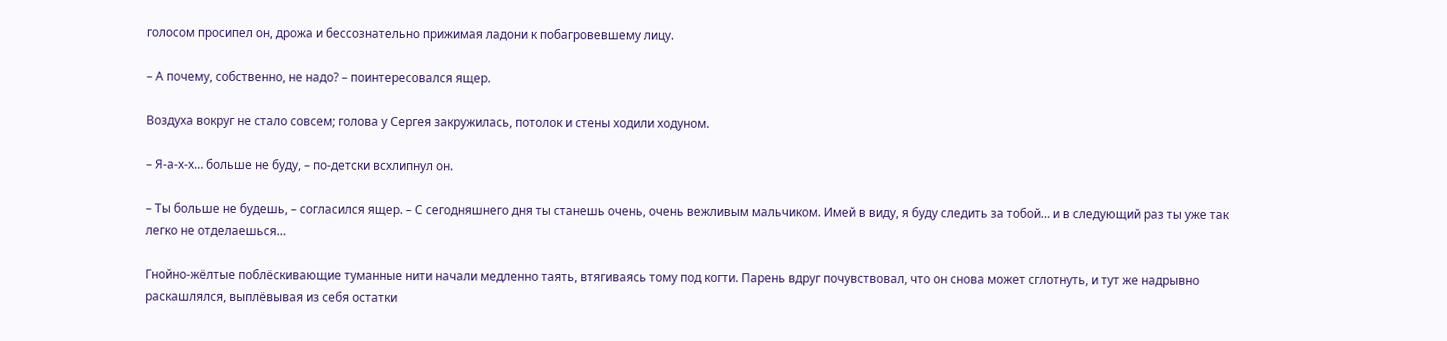голосом просипел он, дрожа и бессознательно прижимая ладони к побагровевшему лицу.

– А почему, собственно, не надо? – поинтересовался ящер.

Воздуха вокруг не стало совсем; голова у Сергея закружилась, потолок и стены ходили ходуном.

– Я-а-х-х… больше не буду, – по-детски всхлипнул он.

– Ты больше не будешь, – согласился ящер. – С сегодняшнего дня ты станешь очень, очень вежливым мальчиком. Имей в виду, я буду следить за тобой… и в следующий раз ты уже так легко не отделаешься…

Гнойно-жёлтые поблёскивающие туманные нити начали медленно таять, втягиваясь тому под когти. Парень вдруг почувствовал, что он снова может сглотнуть, и тут же надрывно раскашлялся, выплёвывая из себя остатки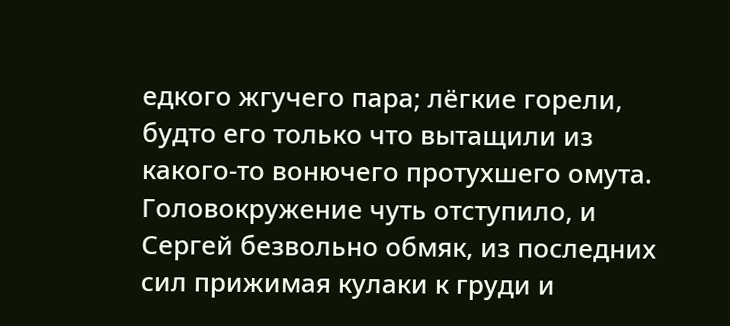едкого жгучего пара; лёгкие горели, будто его только что вытащили из какого-то вонючего протухшего омута. Головокружение чуть отступило, и Сергей безвольно обмяк, из последних сил прижимая кулаки к груди и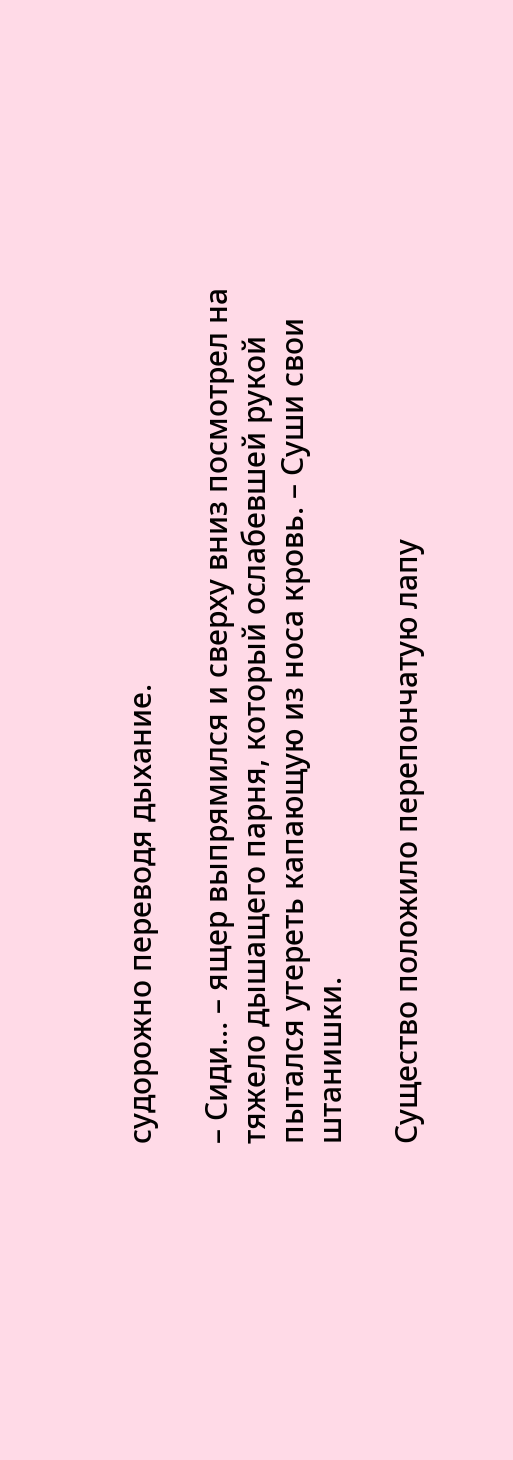судорожно переводя дыхание.

– Сиди… – ящер выпрямился и сверху вниз посмотрел на тяжело дышащего парня, который ослабевшей рукой пытался утереть капающую из носа кровь. – Суши свои штанишки.

Существо положило перепончатую лапу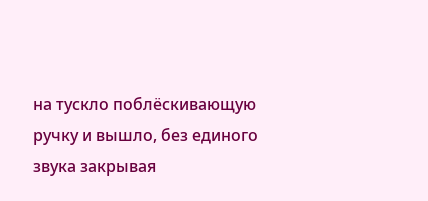на тускло поблёскивающую ручку и вышло, без единого звука закрывая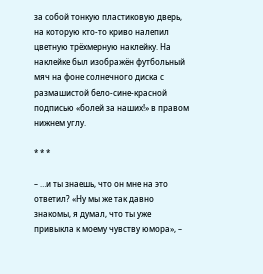за собой тонкую пластиковую дверь, на которую кто-то криво налепил цветную трёхмерную наклейку. На наклейке был изображён футбольный мяч на фоне солнечного диска с размашистой бело-сине-красной подписью «болей за наших!» в правом нижнем углу.

* * *

– …и ты знаешь, что он мне на это ответил? «Ну мы же так давно знакомы, я думал, что ты уже привыкла к моему чувству юмора», –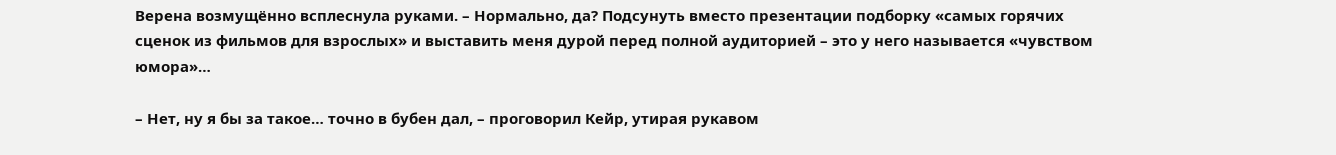Верена возмущённо всплеснула руками. – Нормально, да? Подсунуть вместо презентации подборку «самых горячих сценок из фильмов для взрослых» и выставить меня дурой перед полной аудиторией – это у него называется «чувством юмора»…

– Нет, ну я бы за такое… точно в бубен дал, – проговорил Кейр, утирая рукавом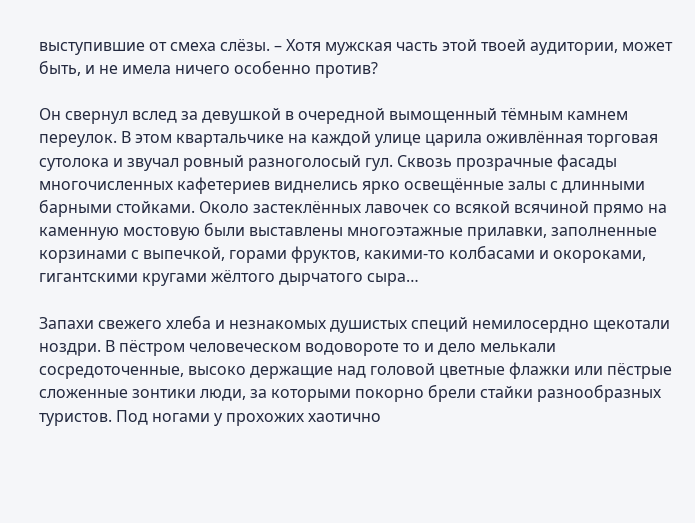выступившие от смеха слёзы. – Хотя мужская часть этой твоей аудитории, может быть, и не имела ничего особенно против?

Он свернул вслед за девушкой в очередной вымощенный тёмным камнем переулок. В этом квартальчике на каждой улице царила оживлённая торговая сутолока и звучал ровный разноголосый гул. Сквозь прозрачные фасады многочисленных кафетериев виднелись ярко освещённые залы с длинными барными стойками. Около застеклённых лавочек со всякой всячиной прямо на каменную мостовую были выставлены многоэтажные прилавки, заполненные корзинами с выпечкой, горами фруктов, какими-то колбасами и окороками, гигантскими кругами жёлтого дырчатого сыра…

Запахи свежего хлеба и незнакомых душистых специй немилосердно щекотали ноздри. В пёстром человеческом водовороте то и дело мелькали сосредоточенные, высоко держащие над головой цветные флажки или пёстрые сложенные зонтики люди, за которыми покорно брели стайки разнообразных туристов. Под ногами у прохожих хаотично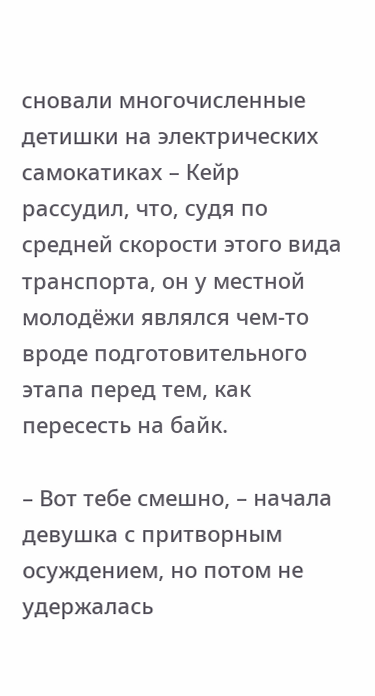сновали многочисленные детишки на электрических самокатиках – Кейр рассудил, что, судя по средней скорости этого вида транспорта, он у местной молодёжи являлся чем-то вроде подготовительного этапа перед тем, как пересесть на байк.

– Вот тебе смешно, – начала девушка с притворным осуждением, но потом не удержалась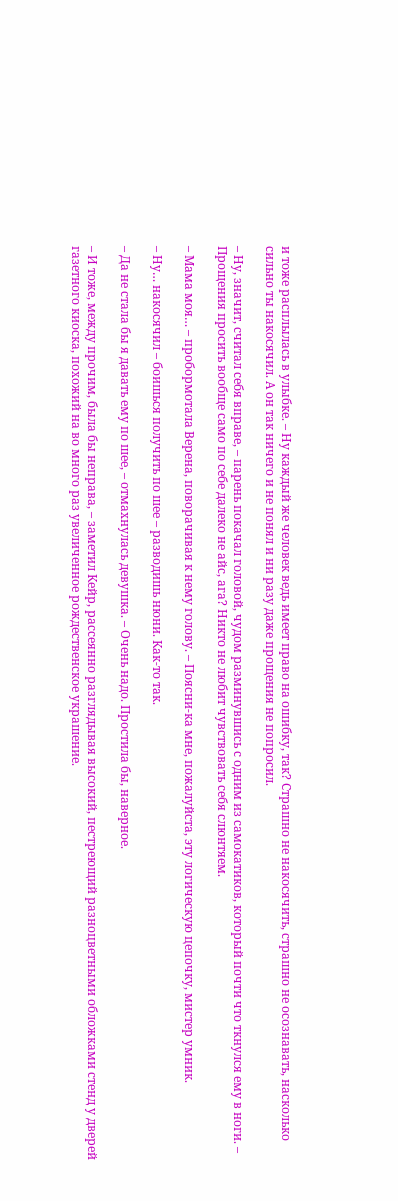и тоже расплылась в улыбке. – Ну каждый же человек ведь имеет право на ошибку, так? Страшно не накосячить, страшно не осознавать, насколько сильно ты накосячил. А он так ничего и не понял и ни разу даже прощения не попросил.

– Ну, значит, считал себя вправе, – парень покачал головой, чудом разминувшись с одним из самокатиков, который почти что ткнулся ему в ноги. – Прощения просить вообще само по себе далеко не айс, ага? Никто не любит чувствовать себя слюнтяем.

– Мама моя… – пробормотала Верена, поворачивая к нему голову. – Поясни-ка мне, пожалуйста, эту логическую цепочку, мистер умник.

– Ну… накосячил – боишься получить по шее – разводишь нюни. Как-то так.

– Да не стала бы я давать ему по шее, – отмахнулась девушка. – Очень надо. Простила бы, наверное.

– И тоже, между прочим, была бы неправа, – заметил Кейр, рассеянно разглядывая высокий, пестреющий разноцветными обложками стенд у дверей газетного киоска, похожий на во много раз увеличенное рождественское украшение.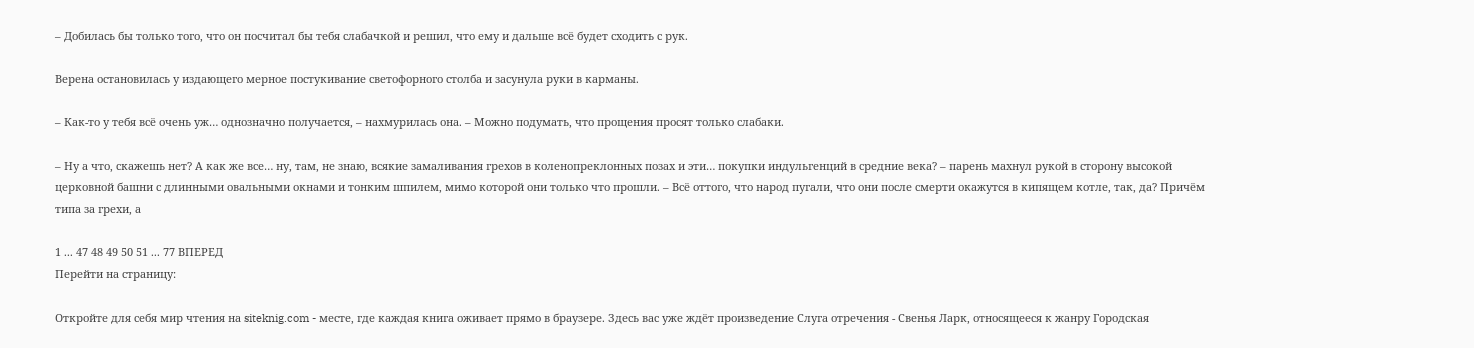– Добилась бы только того, что он посчитал бы тебя слабачкой и решил, что ему и дальше всё будет сходить с рук.

Верена остановилась у издающего мерное постукивание светофорного столба и засунула руки в карманы.

– Как-то у тебя всё очень уж… однозначно получается, – нахмурилась она. – Можно подумать, что прощения просят только слабаки.

– Ну а что, скажешь нет? А как же все… ну, там, не знаю, всякие замаливания грехов в коленопреклонных позах и эти… покупки индульгенций в средние века? – парень махнул рукой в сторону высокой церковной башни с длинными овальными окнами и тонким шпилем, мимо которой они только что прошли. – Всё оттого, что народ пугали, что они после смерти окажутся в кипящем котле, так, да? Причём типа за грехи, а

1 ... 47 48 49 50 51 ... 77 ВПЕРЕД
Перейти на страницу:

Откройте для себя мир чтения на siteknig.com - месте, где каждая книга оживает прямо в браузере. Здесь вас уже ждёт произведение Слуга отречения - Свенья Ларк, относящееся к жанру Городская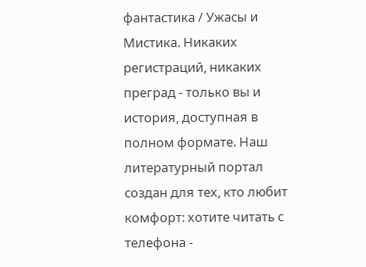фантастика / Ужасы и Мистика. Никаких регистраций, никаких преград - только вы и история, доступная в полном формате. Наш литературный портал создан для тех, кто любит комфорт: хотите читать с телефона -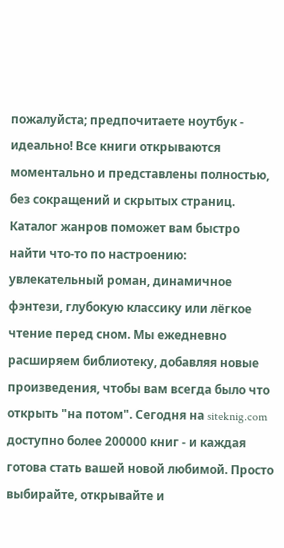пожалуйста; предпочитаете ноутбук - идеально! Все книги открываются моментально и представлены полностью, без сокращений и скрытых страниц. Каталог жанров поможет вам быстро найти что-то по настроению: увлекательный роман, динамичное фэнтези, глубокую классику или лёгкое чтение перед сном. Мы ежедневно расширяем библиотеку, добавляя новые произведения, чтобы вам всегда было что открыть "на потом". Сегодня на siteknig.com доступно более 200000 книг - и каждая готова стать вашей новой любимой. Просто выбирайте, открывайте и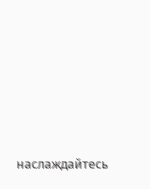наслаждайтесь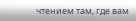чтением там, где вам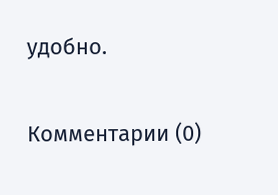удобно.

Комментарии (0)